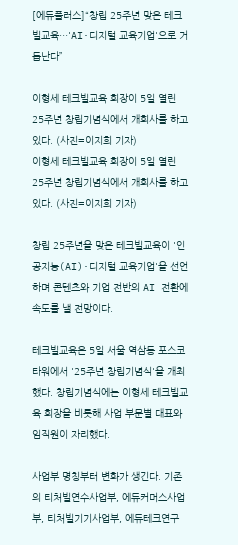[에듀플러스]“창립 25주년 맞은 테크빌교육…'AI·디지털 교육기업'으로 거듭난다”

이형세 테크빌교육 회장이 5일 열린 25주년 창립기념식에서 개회사를 하고 있다. (사진=이지희 기자)
이형세 테크빌교육 회장이 5일 열린 25주년 창립기념식에서 개회사를 하고 있다. (사진=이지희 기자)

창립 25주년을 맞은 테크빌교육이 '인공지능(AI)·디지털 교육기업'을 선언하며 콘텐츠와 기업 전반의 AI 전환에 속도를 낼 전망이다.

테크빌교육은 5일 서울 역삼동 포스코타워에서 '25주년 창립기념식'을 개최했다. 창립기념식에는 이형세 테크빌교육 회장을 비롯해 사업 부문별 대표와 임직원이 자리했다.

사업부 명칭부터 변화가 생긴다. 기존의 티처빌연수사업부, 에듀커머스사업부, 티처빌기기사업부, 에듀테크연구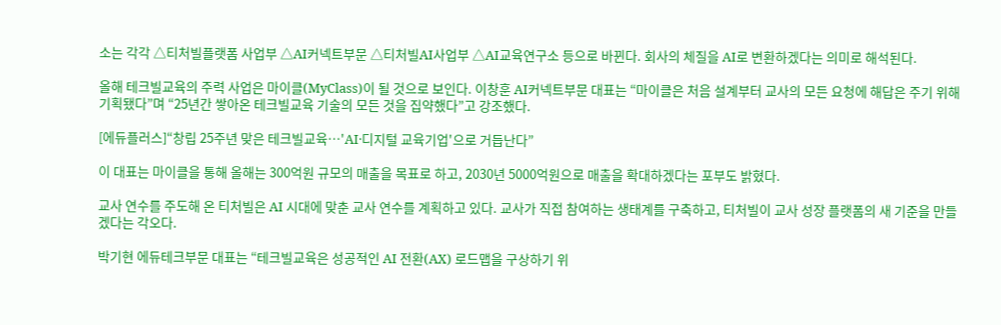소는 각각 △티처빌플랫폼 사업부 △AI커넥트부문 △티처빌AI사업부 △AI교육연구소 등으로 바뀐다. 회사의 체질을 AI로 변환하겠다는 의미로 해석된다.

올해 테크빌교육의 주력 사업은 마이클(MyClass)이 될 것으로 보인다. 이창훈 AI커넥트부문 대표는 “마이클은 처음 설계부터 교사의 모든 요청에 해답은 주기 위해 기획됐다”며 “25년간 쌓아온 테크빌교육 기술의 모든 것을 집약했다”고 강조했다.

[에듀플러스]“창립 25주년 맞은 테크빌교육…'AI·디지털 교육기업'으로 거듭난다”

이 대표는 마이클을 통해 올해는 300억원 규모의 매출을 목표로 하고, 2030년 5000억원으로 매출을 확대하겠다는 포부도 밝혔다.

교사 연수를 주도해 온 티처빌은 AI 시대에 맞춘 교사 연수를 계획하고 있다. 교사가 직접 참여하는 생태계를 구축하고, 티처빌이 교사 성장 플랫폼의 새 기준을 만들겠다는 각오다.

박기현 에듀테크부문 대표는 “테크빌교육은 성공적인 AI 전환(AX) 로드맵을 구상하기 위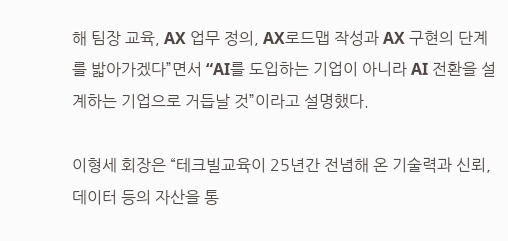해 팀장 교육, AX 업무 정의, AX로드맵 작성과 AX 구현의 단계를 밟아가겠다”면서 “AI를 도입하는 기업이 아니라 AI 전환을 설계하는 기업으로 거듭날 것”이라고 설명했다.

이형세 회장은 “테크빌교육이 25년간 전념해 온 기술력과 신뢰, 데이터 등의 자산을 통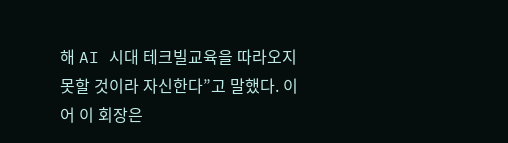해 AI 시대 테크빌교육을 따라오지 못할 것이라 자신한다”고 말했다. 이어 이 회장은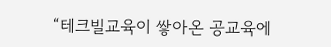“테크빌교육이 쌓아온 공교육에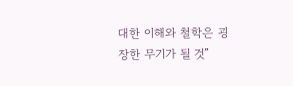대한 이해와 철학은 굉장한 무기가 될 것”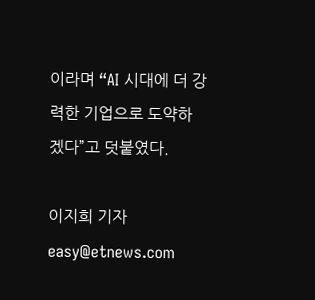이라며 “AI 시대에 더 강력한 기업으로 도약하겠다”고 덧붙였다.

이지희 기자 easy@etnews.com